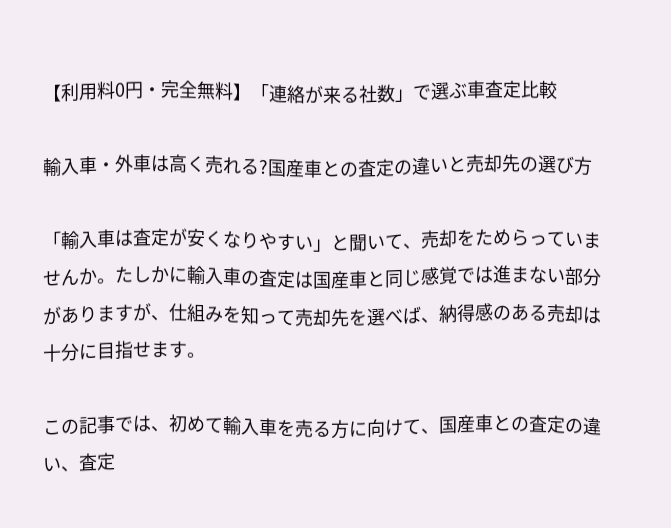【利用料0円・完全無料】「連絡が来る社数」で選ぶ車査定比較

輸入車・外車は高く売れる?国産車との査定の違いと売却先の選び方

「輸入車は査定が安くなりやすい」と聞いて、売却をためらっていませんか。たしかに輸入車の査定は国産車と同じ感覚では進まない部分がありますが、仕組みを知って売却先を選べば、納得感のある売却は十分に目指せます。

この記事では、初めて輸入車を売る方に向けて、国産車との査定の違い、査定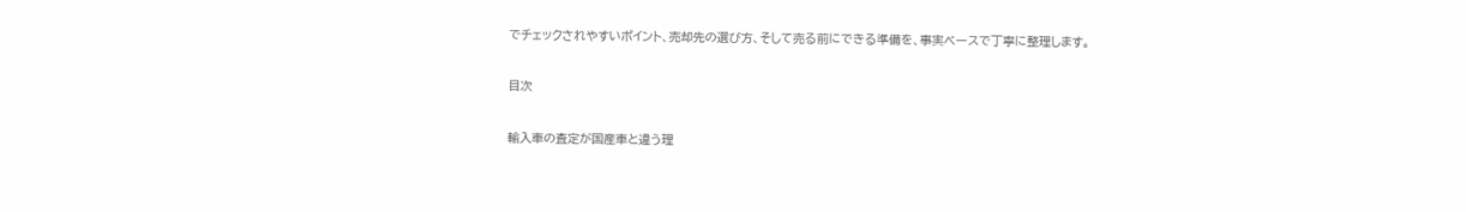でチェックされやすいポイント、売却先の選び方、そして売る前にできる準備を、事実ベースで丁寧に整理します。

目次

輸入車の査定が国産車と違う理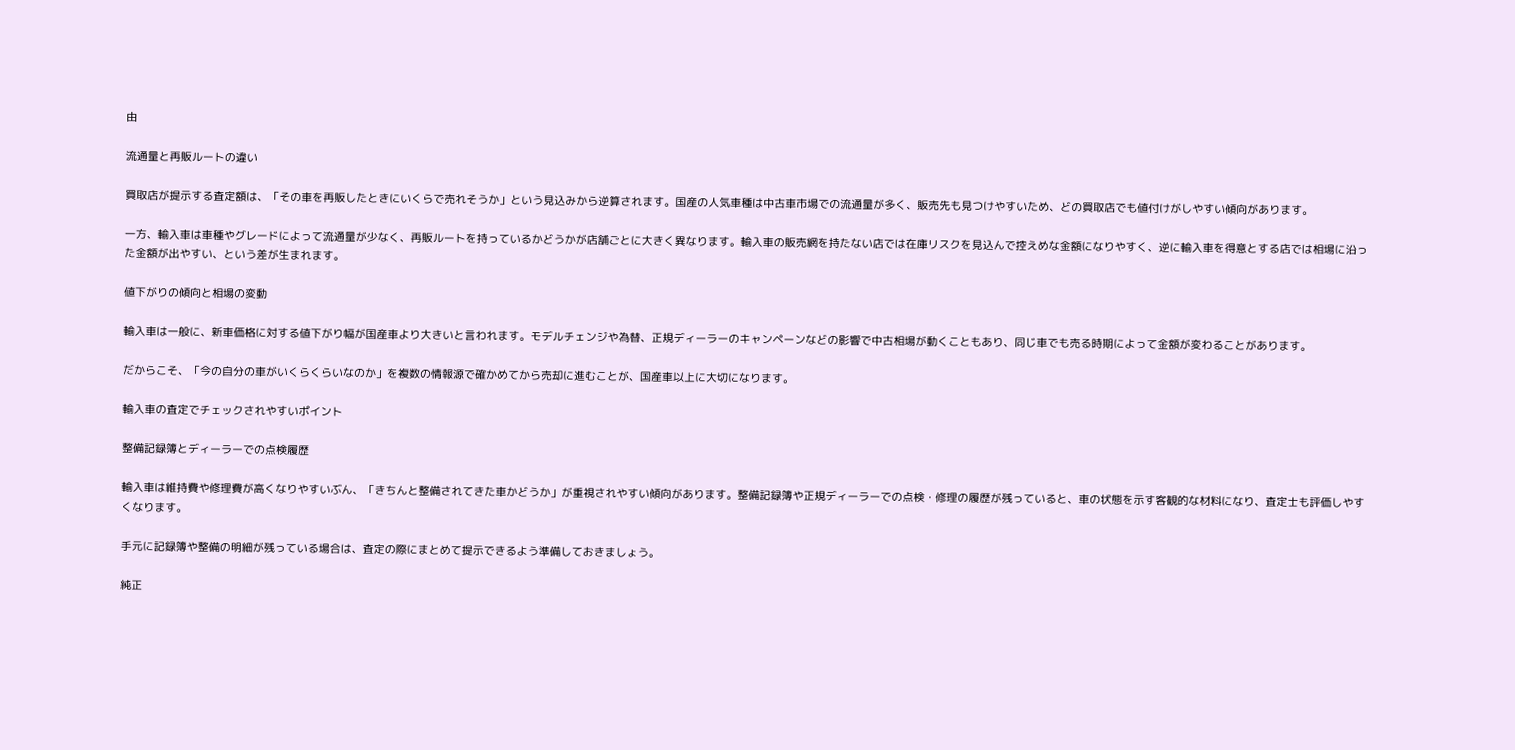由

流通量と再販ルートの違い

買取店が提示する査定額は、「その車を再販したときにいくらで売れそうか」という見込みから逆算されます。国産の人気車種は中古車市場での流通量が多く、販売先も見つけやすいため、どの買取店でも値付けがしやすい傾向があります。

一方、輸入車は車種やグレードによって流通量が少なく、再販ルートを持っているかどうかが店舗ごとに大きく異なります。輸入車の販売網を持たない店では在庫リスクを見込んで控えめな金額になりやすく、逆に輸入車を得意とする店では相場に沿った金額が出やすい、という差が生まれます。

値下がりの傾向と相場の変動

輸入車は一般に、新車価格に対する値下がり幅が国産車より大きいと言われます。モデルチェンジや為替、正規ディーラーのキャンペーンなどの影響で中古相場が動くこともあり、同じ車でも売る時期によって金額が変わることがあります。

だからこそ、「今の自分の車がいくらくらいなのか」を複数の情報源で確かめてから売却に進むことが、国産車以上に大切になります。

輸入車の査定でチェックされやすいポイント

整備記録簿とディーラーでの点検履歴

輸入車は維持費や修理費が高くなりやすいぶん、「きちんと整備されてきた車かどうか」が重視されやすい傾向があります。整備記録簿や正規ディーラーでの点検・修理の履歴が残っていると、車の状態を示す客観的な材料になり、査定士も評価しやすくなります。

手元に記録簿や整備の明細が残っている場合は、査定の際にまとめて提示できるよう準備しておきましょう。

純正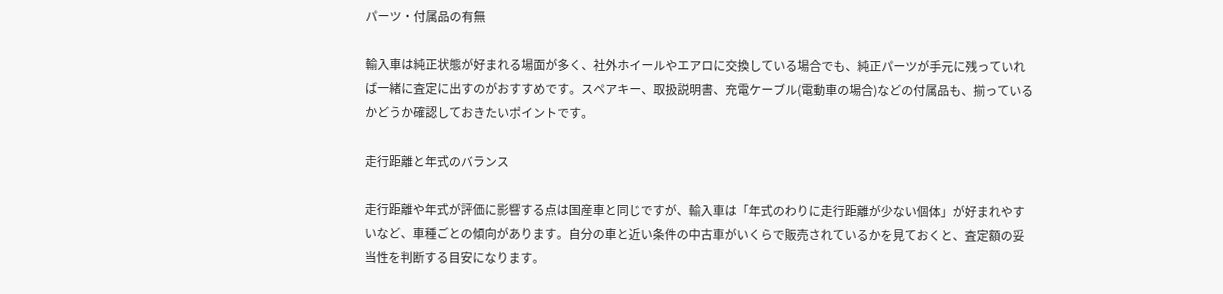パーツ・付属品の有無

輸入車は純正状態が好まれる場面が多く、社外ホイールやエアロに交換している場合でも、純正パーツが手元に残っていれば一緒に査定に出すのがおすすめです。スペアキー、取扱説明書、充電ケーブル(電動車の場合)などの付属品も、揃っているかどうか確認しておきたいポイントです。

走行距離と年式のバランス

走行距離や年式が評価に影響する点は国産車と同じですが、輸入車は「年式のわりに走行距離が少ない個体」が好まれやすいなど、車種ごとの傾向があります。自分の車と近い条件の中古車がいくらで販売されているかを見ておくと、査定額の妥当性を判断する目安になります。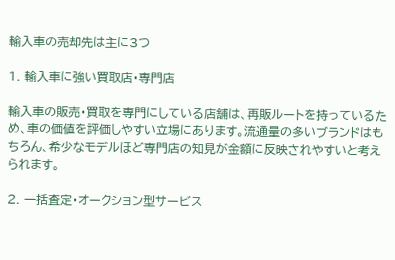輸入車の売却先は主に3つ

1. 輸入車に強い買取店・専門店

輸入車の販売・買取を専門にしている店舗は、再販ルートを持っているため、車の価値を評価しやすい立場にあります。流通量の多いブランドはもちろん、希少なモデルほど専門店の知見が金額に反映されやすいと考えられます。

2. 一括査定・オークション型サービス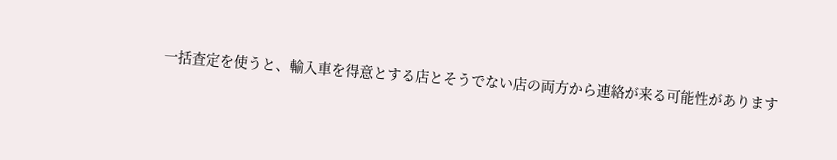一括査定を使うと、輸入車を得意とする店とそうでない店の両方から連絡が来る可能性があります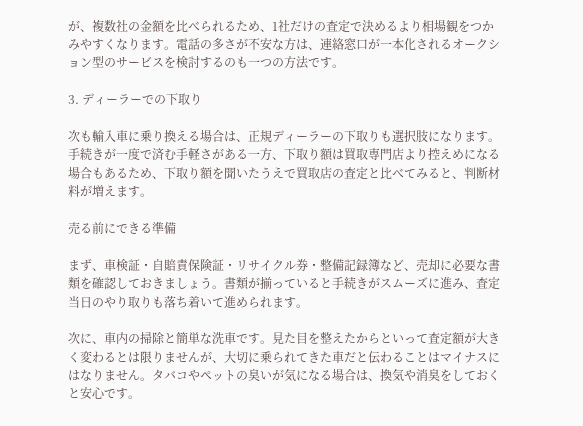が、複数社の金額を比べられるため、1社だけの査定で決めるより相場観をつかみやすくなります。電話の多さが不安な方は、連絡窓口が一本化されるオークション型のサービスを検討するのも一つの方法です。

3. ディーラーでの下取り

次も輸入車に乗り換える場合は、正規ディーラーの下取りも選択肢になります。手続きが一度で済む手軽さがある一方、下取り額は買取専門店より控えめになる場合もあるため、下取り額を聞いたうえで買取店の査定と比べてみると、判断材料が増えます。

売る前にできる準備

まず、車検証・自賠責保険証・リサイクル券・整備記録簿など、売却に必要な書類を確認しておきましょう。書類が揃っていると手続きがスムーズに進み、査定当日のやり取りも落ち着いて進められます。

次に、車内の掃除と簡単な洗車です。見た目を整えたからといって査定額が大きく変わるとは限りませんが、大切に乗られてきた車だと伝わることはマイナスにはなりません。タバコやペットの臭いが気になる場合は、換気や消臭をしておくと安心です。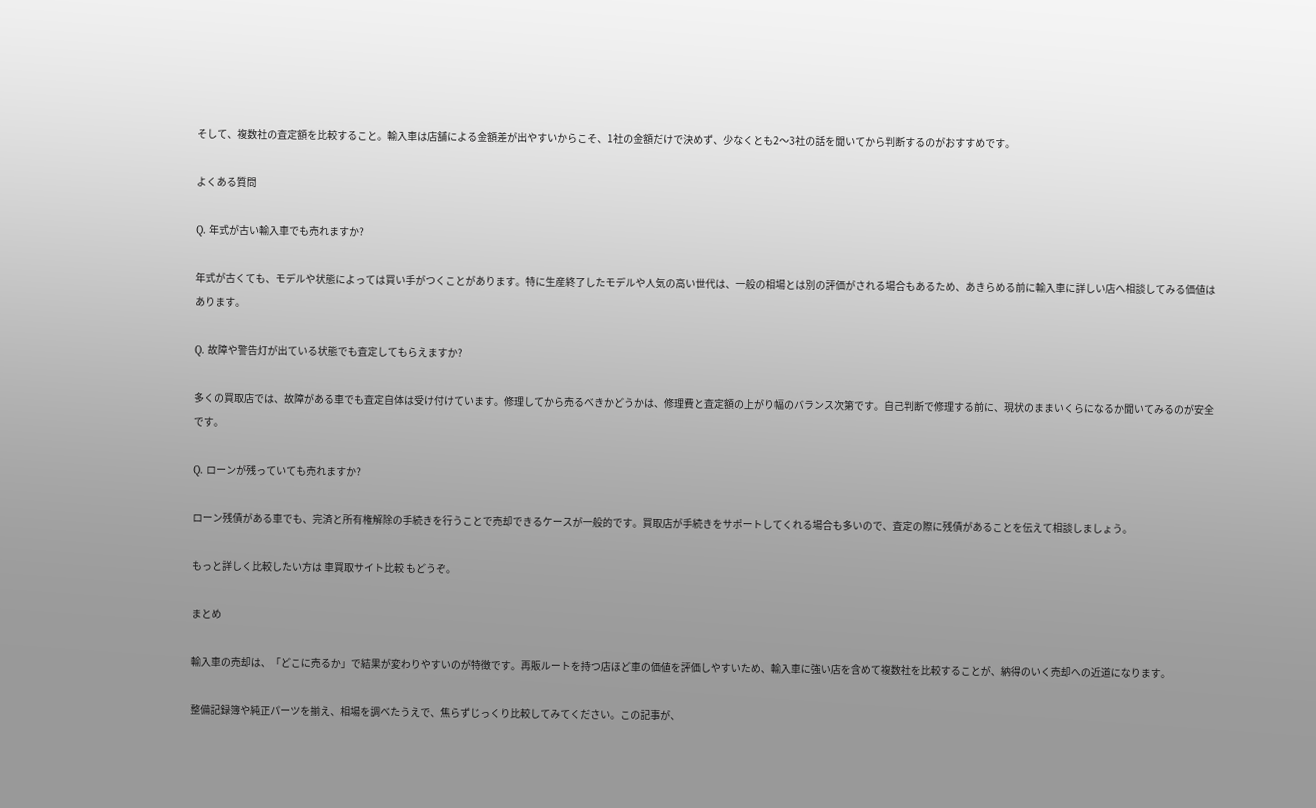そして、複数社の査定額を比較すること。輸入車は店舗による金額差が出やすいからこそ、1社の金額だけで決めず、少なくとも2〜3社の話を聞いてから判断するのがおすすめです。

よくある質問

Q. 年式が古い輸入車でも売れますか?

年式が古くても、モデルや状態によっては買い手がつくことがあります。特に生産終了したモデルや人気の高い世代は、一般の相場とは別の評価がされる場合もあるため、あきらめる前に輸入車に詳しい店へ相談してみる価値はあります。

Q. 故障や警告灯が出ている状態でも査定してもらえますか?

多くの買取店では、故障がある車でも査定自体は受け付けています。修理してから売るべきかどうかは、修理費と査定額の上がり幅のバランス次第です。自己判断で修理する前に、現状のままいくらになるか聞いてみるのが安全です。

Q. ローンが残っていても売れますか?

ローン残債がある車でも、完済と所有権解除の手続きを行うことで売却できるケースが一般的です。買取店が手続きをサポートしてくれる場合も多いので、査定の際に残債があることを伝えて相談しましょう。

もっと詳しく比較したい方は 車買取サイト比較 もどうぞ。

まとめ

輸入車の売却は、「どこに売るか」で結果が変わりやすいのが特徴です。再販ルートを持つ店ほど車の価値を評価しやすいため、輸入車に強い店を含めて複数社を比較することが、納得のいく売却への近道になります。

整備記録簿や純正パーツを揃え、相場を調べたうえで、焦らずじっくり比較してみてください。この記事が、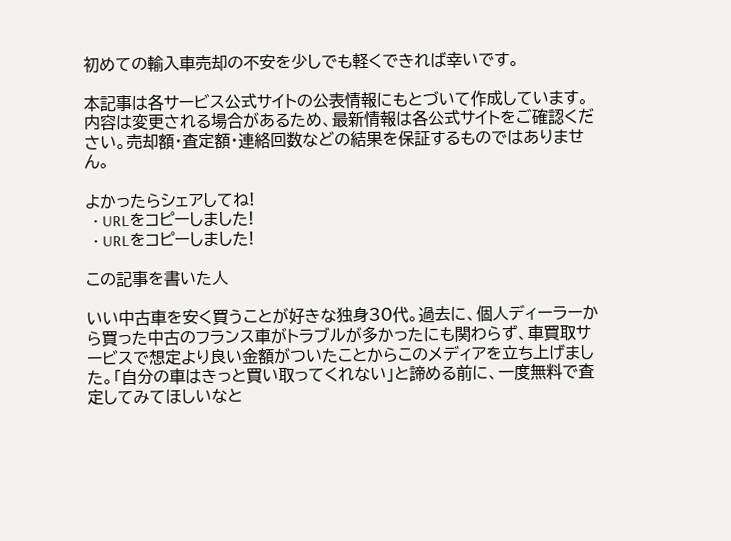初めての輸入車売却の不安を少しでも軽くできれば幸いです。

本記事は各サービス公式サイトの公表情報にもとづいて作成しています。内容は変更される場合があるため、最新情報は各公式サイトをご確認ください。売却額・査定額・連絡回数などの結果を保証するものではありません。

よかったらシェアしてね!
  • URLをコピーしました!
  • URLをコピーしました!

この記事を書いた人

いい中古車を安く買うことが好きな独身30代。過去に、個人ディーラーから買った中古のフランス車がトラブルが多かったにも関わらず、車買取サービスで想定より良い金額がついたことからこのメディアを立ち上げました。「自分の車はきっと買い取ってくれない」と諦める前に、一度無料で査定してみてほしいなと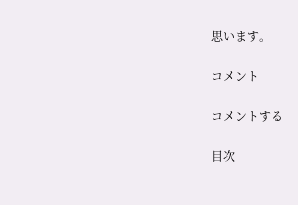思います。

コメント

コメントする

目次